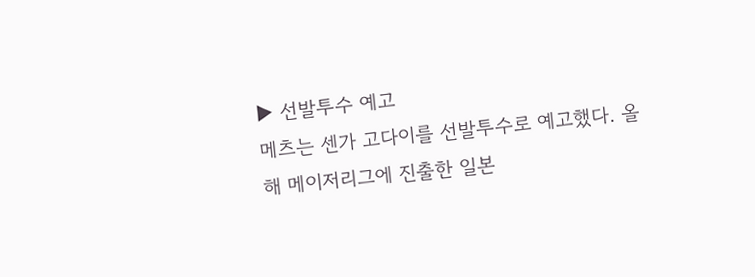▶ 선발투수 예고
메츠는 센가 고다이를 선발투수로 예고했다. 올해 메이저리그에 진출한 일본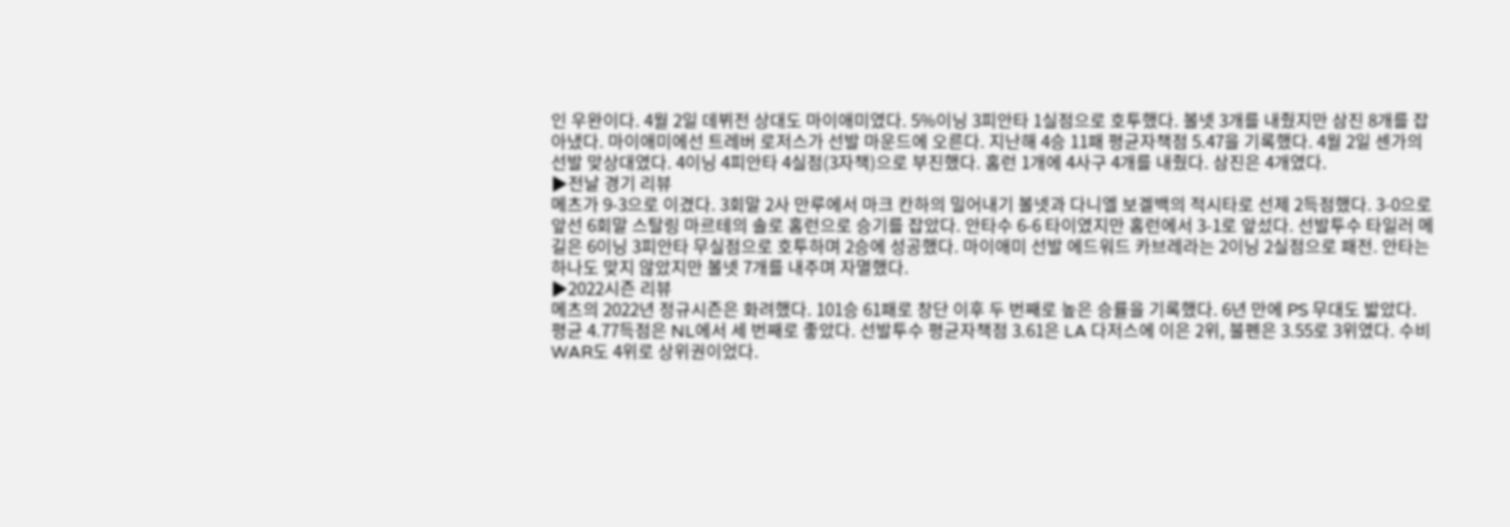인 우완이다. 4월 2일 데뷔전 상대도 마이애미였다. 5%이닝 3피안타 1실점으로 호투했다. 볼넷 3개를 내줬지만 삼진 8개를 잡아냈다. 마이애미에선 트레버 로저스가 선발 마운드에 오른다. 지난해 4승 11패 평균자책점 5.47을 기록했다. 4월 2일 센가의 선발 맞상대였다. 4이닝 4피안타 4실점(3자책)으로 부진했다. 홈런 1개에 4사구 4개를 내줬다. 삼진은 4개였다.
▶전날 경기 리뷰
메츠가 9-3으로 이겼다. 3회말 2사 만루에서 마크 칸하의 밀어내기 볼넷과 다니엘 보겔백의 적시타로 선제 2득점했다. 3-0으로 앞선 6회말 스탈링 마르테의 솔로 홈런으로 승기를 잡았다. 안타수 6-6 타이였지만 홈런에서 3-1로 앞섰다. 선발투수 타일러 메길은 6이닝 3피안타 무실점으로 호투하며 2승에 성공했다. 마이애미 선발 에드워드 카브레라는 2이닝 2실점으로 패전. 안타는 하나도 맞지 않았지만 볼넷 7개를 내주며 자멸했다.
▶2022시즌 리뷰
메츠의 2022년 정규시즌은 화려했다. 101승 61패로 창단 이후 두 번째로 높은 승률을 기록했다. 6년 만에 PS 무대도 밟았다. 평균 4.77득점은 NL에서 세 번째로 좋았다. 선발투수 평균자책점 3.61은 LA 다저스에 이은 2위, 불펜은 3.55로 3위였다. 수비 WAR도 4위로 상위권이었다.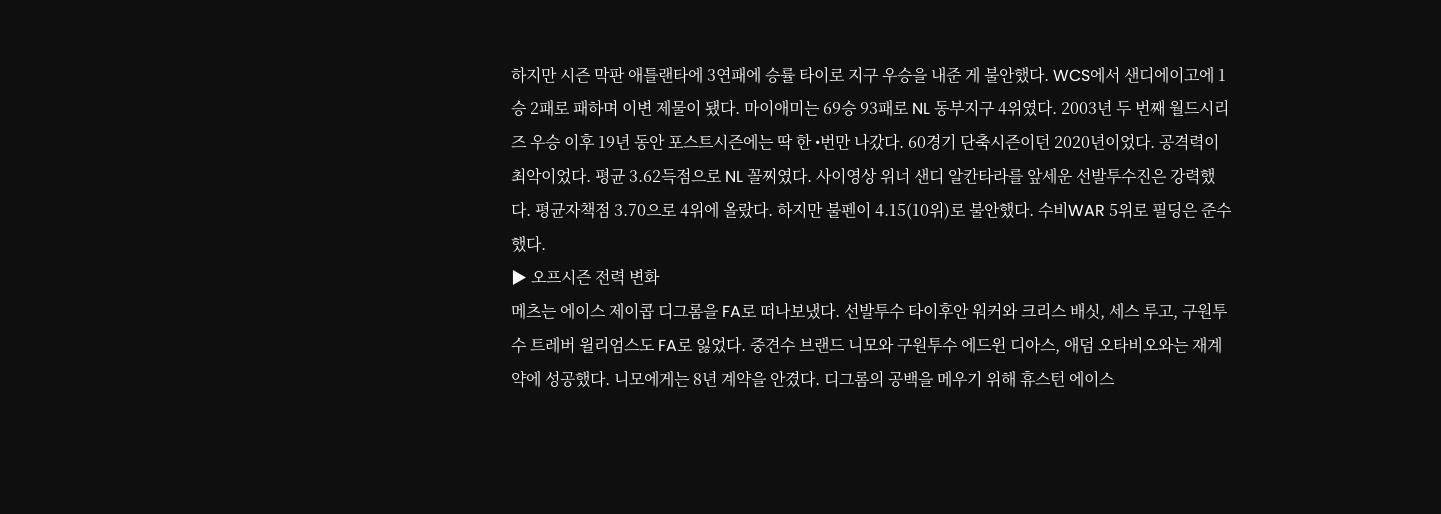하지만 시즌 막판 애틀랜타에 3연패에 승률 타이로 지구 우승을 내준 게 불안했다. WCS에서 샌디에이고에 1승 2패로 패하며 이변 제물이 됐다. 마이애미는 69승 93패로 NL 동부지구 4위였다. 2003년 두 번째 월드시리즈 우승 이후 19년 동안 포스트시즌에는 딱 한 •번만 나갔다. 60경기 단축시즌이던 2020년이었다. 공격력이 최악이었다. 평균 3.62득점으로 NL 꼴찌였다. 사이영상 위너 샌디 알칸타라를 앞세운 선발투수진은 강력했다. 평균자책점 3.70으로 4위에 올랐다. 하지만 불펜이 4.15(10위)로 불안했다. 수비WAR 5위로 필딩은 준수했다.
▶ 오프시즌 전력 변화
메츠는 에이스 제이콥 디그롬을 FA로 떠나보냈다. 선발투수 타이후안 워커와 크리스 배싯, 세스 루고, 구원투수 트레버 윌리엄스도 FA로 잃었다. 중견수 브랜드 니모와 구원투수 에드윈 디아스, 애덤 오타비오와는 재계약에 성공했다. 니모에게는 8년 계약을 안겼다. 디그롬의 공백을 메우기 위해 휴스턴 에이스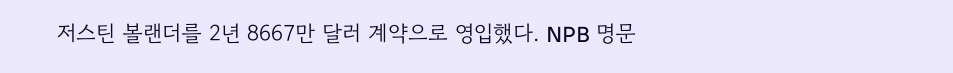저스틴 볼랜더를 2년 8667만 달러 계약으로 영입했다. NPB 명문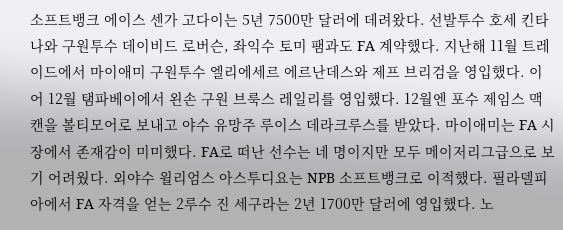소프트뱅크 에이스 센가 고다이는 5년 7500만 달러에 데려왔다. 선발투수 호세 킨타나와 구원투수 데이비드 로버슨, 좌익수 토미 팸과도 FA 계약했다. 지난해 11월 트레이드에서 마이애미 구원투수 엘리에세르 에르난데스와 제프 브리검을 영입했다. 이어 12월 탬파베이에서 왼손 구원 브룩스 레일리를 영입했다. 12월엔 포수 제임스 맥캔을 볼티모어로 보내고 야수 유망주 루이스 데라크루스를 받았다. 마이애미는 FA 시장에서 존재감이 미미했다. FA로 떠난 선수는 네 명이지만 모두 메이저리그급으로 보기 어려웠다. 외야수 윌리엄스 아스투디요는 NPB 소프트뱅크로 이적했다. 필라델피아에서 FA 자격을 얻는 2루수 진 세구라는 2년 1700만 달러에 영입했다. 노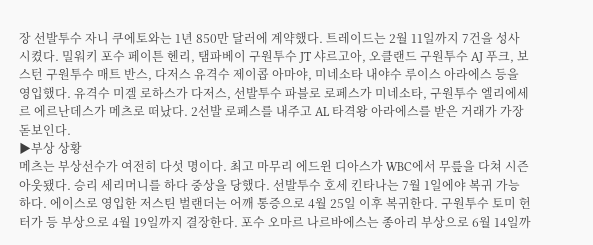장 선발투수 자니 쿠에토와는 1년 850만 달러에 계약했다. 트레이드는 2월 11일까지 7건을 성사시켰다. 밀워키 포수 페이튼 헨리, 탬파베이 구원투수 JT 샤르고아, 오클랜드 구원투수 AJ 푸크, 보스턴 구원투수 매트 반스, 다저스 유격수 제이콥 아마야, 미네소타 내야수 루이스 아라에스 등을 영입했다. 유격수 미겔 로하스가 다저스, 선발투수 파블로 로페스가 미네소타, 구원투수 엘리에세르 에르난데스가 메츠로 떠났다. 2선발 로페스를 내주고 AL 타격왕 아라에스를 받은 거래가 가장 돋보인다.
▶부상 상황
메츠는 부상선수가 여전히 다섯 명이다. 최고 마무리 에드윈 디아스가 WBC에서 무릎을 다쳐 시즌아웃됐다. 승리 세리머니를 하다 중상을 당했다. 선발투수 호세 킨타나는 7월 1일에야 복귀 가능하다. 에이스로 영입한 저스틴 벌랜더는 어깨 통증으로 4월 25일 이후 복귀한다. 구원투수 토미 헌터가 등 부상으로 4월 19일까지 결장한다. 포수 오마르 나르바에스는 종아리 부상으로 6월 14일까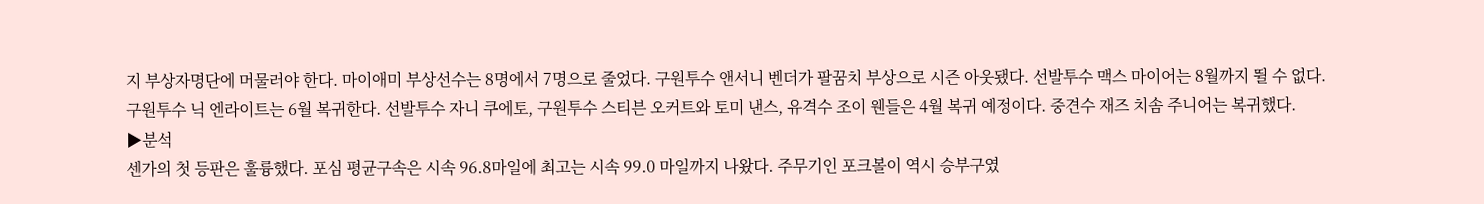지 부상자명단에 머물러야 한다. 마이애미 부상선수는 8명에서 7명으로 줄었다. 구원투수 앤서니 벤더가 팔꿈치 부상으로 시즌 아웃됐다. 선발투수 맥스 마이어는 8월까지 뛸 수 없다. 구원투수 닉 엔라이트는 6월 복귀한다. 선발투수 자니 쿠에토, 구원투수 스티븐 오커트와 토미 낸스, 유격수 조이 웬들은 4월 복귀 예정이다. 중견수 재즈 치솜 주니어는 복귀했다.
▶분석
센가의 첫 등판은 훌륭했다. 포심 평균구속은 시속 96.8마일에 최고는 시속 99.0 마일까지 나왔다. 주무기인 포크볼이 역시 승부구였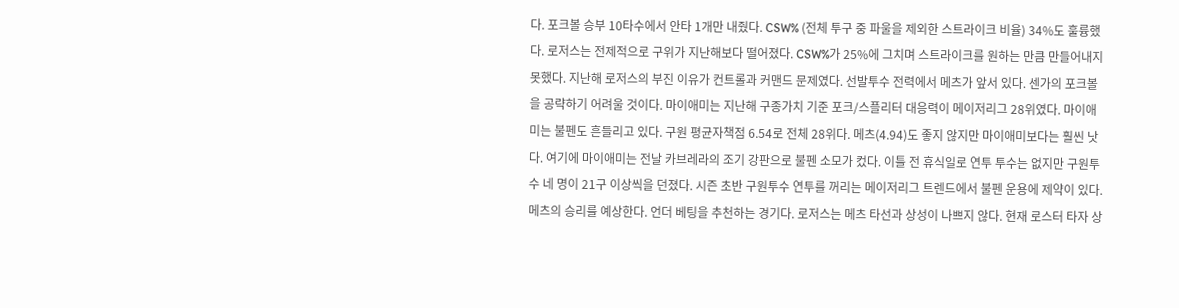다. 포크볼 승부 10타수에서 안타 1개만 내줬다. CSW% (전체 투구 중 파울을 제외한 스트라이크 비율) 34%도 훌륭했다. 로저스는 전제적으로 구위가 지난해보다 떨어졌다. CSW%가 25%에 그치며 스트라이크를 원하는 만큼 만들어내지 못했다. 지난해 로저스의 부진 이유가 컨트롤과 커맨드 문제였다. 선발투수 전력에서 메츠가 앞서 있다. 센가의 포크볼을 공략하기 어려울 것이다. 마이애미는 지난해 구종가치 기준 포크/스플리터 대응력이 메이저리그 28위였다. 마이애미는 불펜도 흔들리고 있다. 구원 평균자책점 6.54로 전체 28위다. 메츠(4.94)도 좋지 않지만 마이애미보다는 훨씬 낫다. 여기에 마이애미는 전날 카브레라의 조기 강판으로 불펜 소모가 컸다. 이틀 전 휴식일로 연투 투수는 없지만 구원투수 네 명이 21구 이상씩을 던졌다. 시즌 초반 구원투수 연투를 꺼리는 메이저리그 트렌드에서 불펜 운용에 제약이 있다. 메츠의 승리를 예상한다. 언더 베팅을 추천하는 경기다. 로저스는 메츠 타선과 상성이 나쁘지 않다. 현재 로스터 타자 상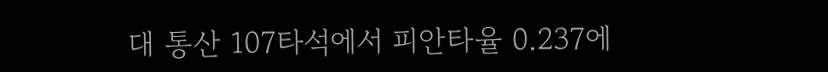대 통산 107타석에서 피안타율 0.237에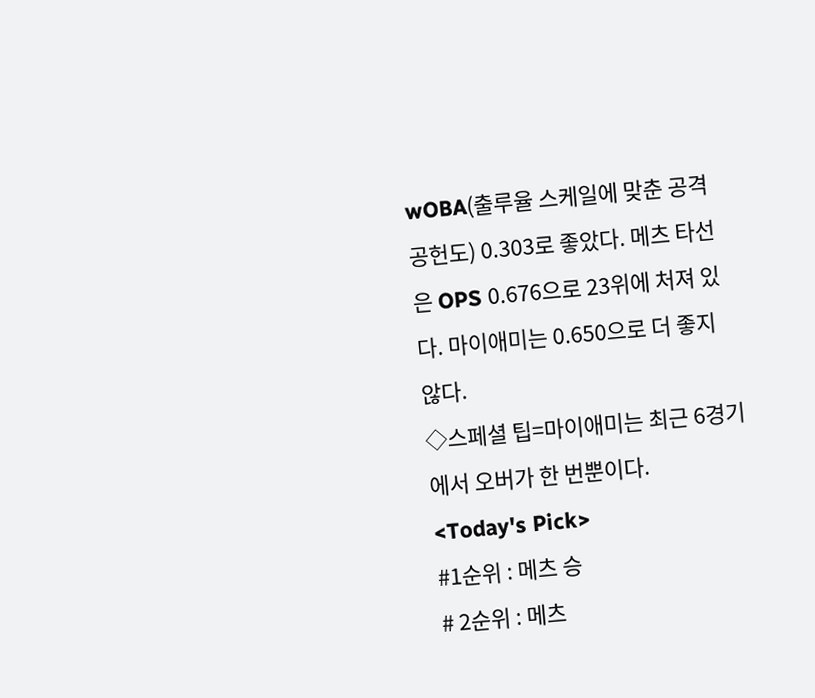wOBA(출루율 스케일에 맞춘 공격공헌도) 0.303로 좋았다. 메츠 타선은 OPS 0.676으로 23위에 처져 있다. 마이애미는 0.650으로 더 좋지 않다.
◇스페셜 팁=마이애미는 최근 6경기에서 오버가 한 번뿐이다.
<Today's Pick>
#1순위 : 메츠 승
# 2순위 : 메츠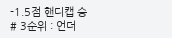-1.5점 핸디캡 승
# 3순위 : 언더